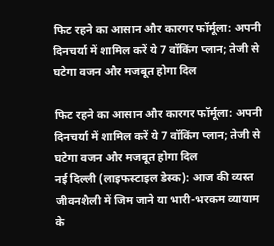फिट रहने का आसान और कारगर फॉर्मूला: अपनी दिनचर्या में शामिल करें ये 7 वॉकिंग प्लान; तेजी से घटेगा वजन और मजबूत होगा दिल

फिट रहने का आसान और कारगर फॉर्मूला: अपनी दिनचर्या में शामिल करें ये 7 वॉकिंग प्लान; तेजी से घटेगा वजन और मजबूत होगा दिल
नई दिल्ली (लाइफस्टाइल डेस्क): आज की व्यस्त जीवनशैली में जिम जाने या भारी-भरकम व्यायाम के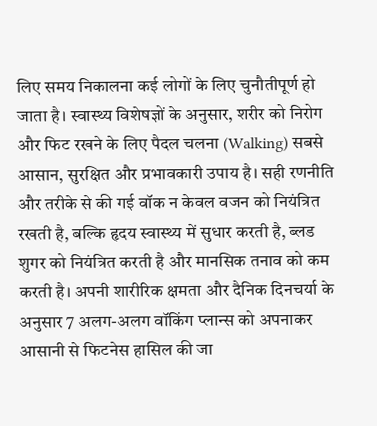लिए समय निकालना कई लोगों के लिए चुनौतीपूर्ण हो जाता है। स्वास्थ्य विशेषज्ञों के अनुसार, शरीर को निरोग और फिट रखने के लिए पैदल चलना (Walking) सबसे आसान, सुरक्षित और प्रभावकारी उपाय है। सही रणनीति और तरीके से की गई वॉक न केवल वजन को नियंत्रित रखती है, बल्कि हृदय स्वास्थ्य में सुधार करती है, ब्लड शुगर को नियंत्रित करती है और मानसिक तनाव को कम करती है। अपनी शारीरिक क्षमता और दैनिक दिनचर्या के अनुसार 7 अलग-अलग वॉकिंग प्लान्स को अपनाकर आसानी से फिटनेस हासिल की जा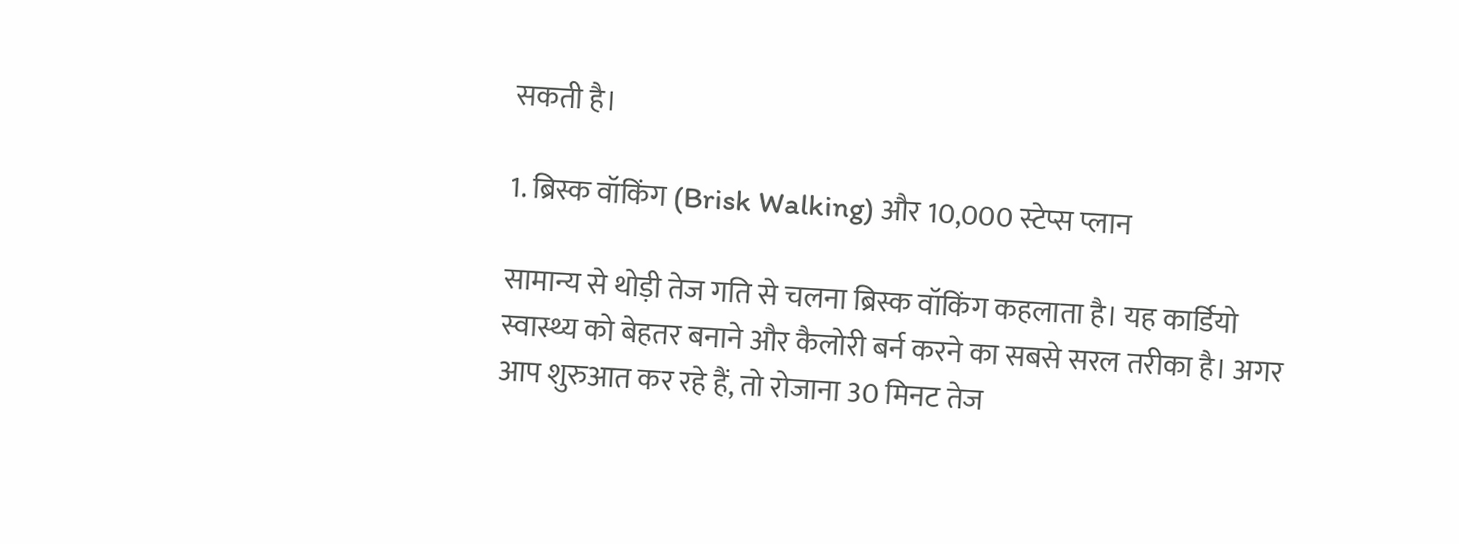सकती है।

1. ब्रिस्क वॉकिंग (Brisk Walking) और 10,000 स्टेप्स प्लान

सामान्य से थोड़ी तेज गति से चलना ब्रिस्क वॉकिंग कहलाता है। यह कार्डियो स्वास्थ्य को बेहतर बनाने और कैलोरी बर्न करने का सबसे सरल तरीका है। अगर आप शुरुआत कर रहे हैं, तो रोजाना 30 मिनट तेज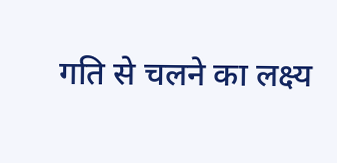गति से चलने का लक्ष्य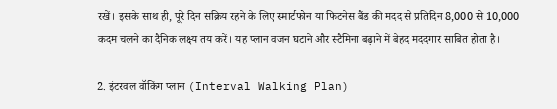रखें। इसके साथ ही, पूरे दिन सक्रिय रहने के लिए स्मार्टफोन या फिटनेस बैंड की मदद से प्रतिदिन 8,000 से 10,000 कदम चलने का दैनिक लक्ष्य तय करें। यह प्लान वजन घटाने और स्टैमिना बढ़ाने में बेहद मददगार साबित होता है।

2. इंटरवल वॉकिंग प्लान (Interval Walking Plan)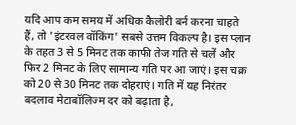यदि आप कम समय में अधिक कैलोरी बर्न करना चाहते हैं, तो 'इंटरवल वॉकिंग' सबसे उत्तम विकल्प है। इस प्लान के तहत 3 से 5 मिनट तक काफी तेज गति से चलें और फिर 2 मिनट के लिए सामान्य गति पर आ जाएं। इस चक्र को 20 से 30 मिनट तक दोहराएं। गति में यह निरंतर बदलाव मेटाबॉलिज्म दर को बढ़ाता है,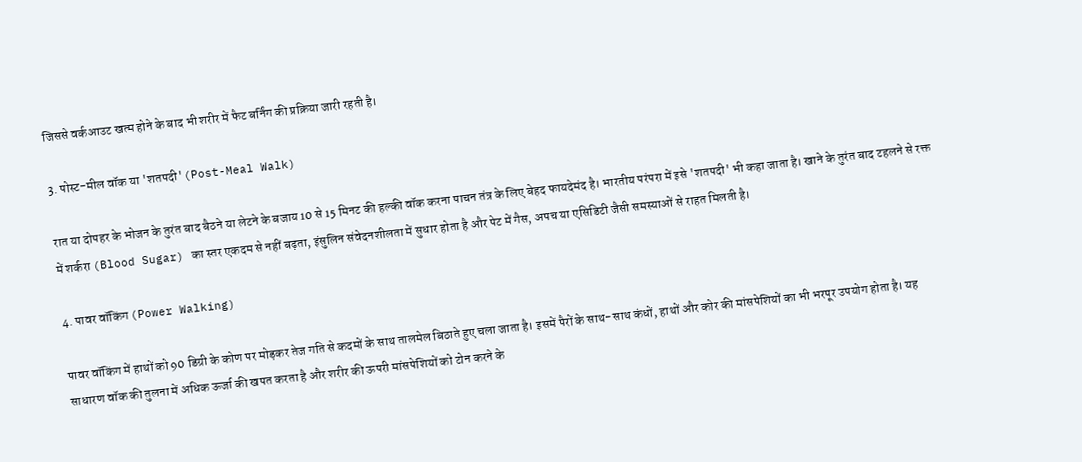जिससे वर्कआउट खत्म होने के बाद भी शरीर में फैट बर्निंग की प्रक्रिया जारी रहती है।

3. पोस्ट-मील वॉक या 'शतपदी' (Post-Meal Walk)

रात या दोपहर के भोजन के तुरंत बाद बैठने या लेटने के बजाय 10 से 15 मिनट की हल्की वॉक करना पाचन तंत्र के लिए बेहद फायदेमंद है। भारतीय परंपरा में इसे 'शतपदी' भी कहा जाता है। खाने के तुरंत बाद टहलने से रक्त में शर्करा (Blood Sugar) का स्तर एकदम से नहीं बढ़ता, इंसुलिन संवेदनशीलता में सुधार होता है और पेट में गैस, अपच या एसिडिटी जैसी समस्याओं से राहत मिलती है।

4. पावर वॉकिंग (Power Walking)

पावर वॉकिंग में हाथों को 90 डिग्री के कोण पर मोड़कर तेज गति से कदमों के साथ तालमेल बिठाते हुए चला जाता है। इसमें पैरों के साथ-साथ कंधों, हाथों और कोर की मांसपेशियों का भी भरपूर उपयोग होता है। यह साधारण वॉक की तुलना में अधिक ऊर्जा की खपत करता है और शरीर की ऊपरी मांसपेशियों को टोन करने के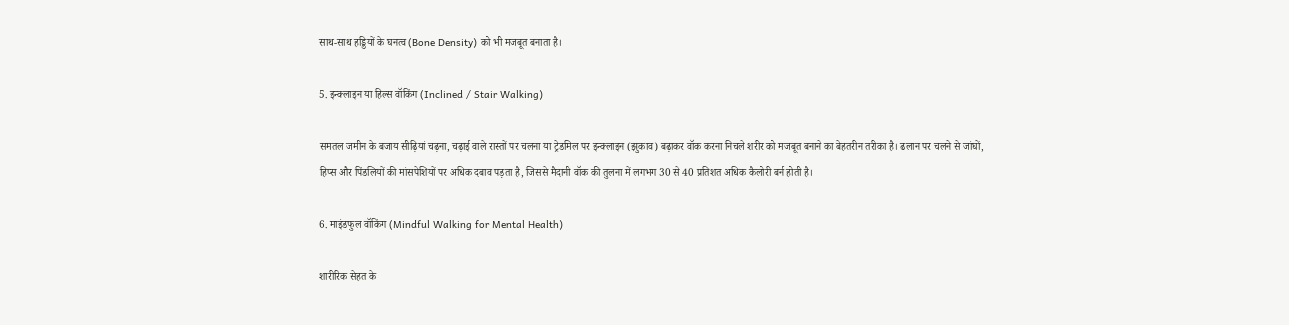साथ-साथ हड्डियों के घनत्व (Bone Density) को भी मजबूत बनाता है।

5. इन्क्लाइन या हिल्स वॉकिंग (Inclined / Stair Walking)

समतल जमीन के बजाय सीढ़ियां चढ़ना, चढ़ाई वाले रास्तों पर चलना या ट्रेडमिल पर इन्क्लाइन (झुकाव) बढ़ाकर वॉक करना निचले शरीर को मजबूत बनाने का बेहतरीन तरीका है। ढलान पर चलने से जांघों, हिप्स और पिंडलियों की मांसपेशियों पर अधिक दबाव पड़ता है, जिससे मैदानी वॉक की तुलना में लगभग 30 से 40 प्रतिशत अधिक कैलोरी बर्न होती है।

6. माइंडफुल वॉकिंग (Mindful Walking for Mental Health)

शारीरिक सेहत के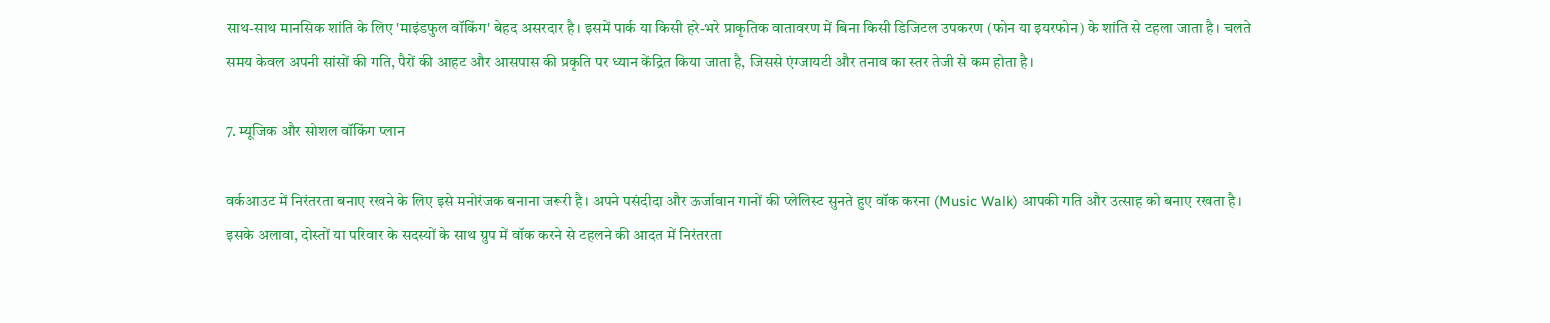साथ-साथ मानसिक शांति के लिए 'माइंडफुल वॉकिंग' बेहद असरदार है। इसमें पार्क या किसी हरे-भरे प्राकृतिक वातावरण में बिना किसी डिजिटल उपकरण (फोन या इयरफोन) के शांति से टहला जाता है। चलते समय केवल अपनी सांसों की गति, पैरों की आहट और आसपास की प्रकृति पर ध्यान केंद्रित किया जाता है, जिससे एंग्जायटी और तनाव का स्तर तेजी से कम होता है।

7. म्यूजिक और सोशल वॉकिंग प्लान

वर्कआउट में निरंतरता बनाए रखने के लिए इसे मनोरंजक बनाना जरूरी है। अपने पसंदीदा और ऊर्जावान गानों की प्लेलिस्ट सुनते हुए वॉक करना (Music Walk) आपकी गति और उत्साह को बनाए रखता है। इसके अलावा, दोस्तों या परिवार के सदस्यों के साथ ग्रुप में वॉक करने से टहलने की आदत में निरंतरता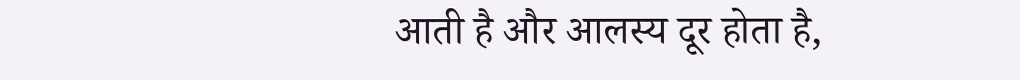आती है और आलस्य दूर होता है,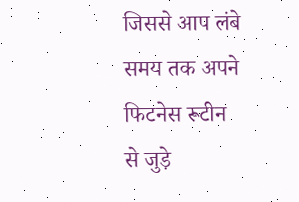जिससे आप लंबे समय तक अपने फिटनेस रूटीन से जुड़े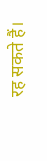रह सकते हैं।